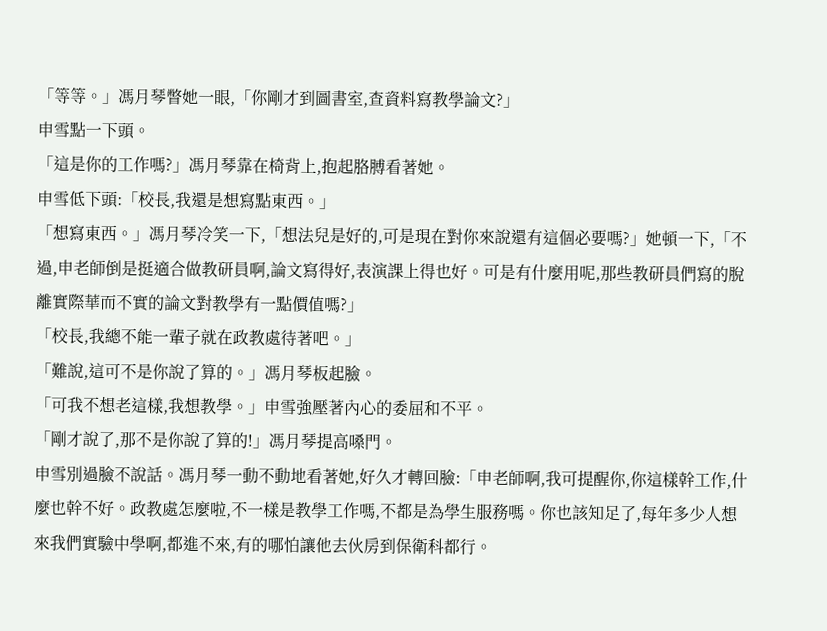「等等。」馮月琴瞥她一眼,「你剛才到圖書室,查資料寫教學論文?」
申雪點一下頭。
「這是你的工作嗎?」馮月琴靠在椅背上,抱起胳膊看著她。
申雪低下頭:「校長,我還是想寫點東西。」
「想寫東西。」馮月琴冷笑一下,「想法兒是好的,可是現在對你來說還有這個必要嗎?」她頓一下,「不過,申老師倒是挺適合做教研員啊,論文寫得好,表演課上得也好。可是有什麼用呢,那些教研員們寫的脫離實際華而不實的論文對教學有一點價值嗎?」
「校長,我總不能一輩子就在政教處待著吧。」
「難說,這可不是你說了算的。」馮月琴板起臉。
「可我不想老這樣,我想教學。」申雪強壓著內心的委屈和不平。
「剛才說了,那不是你說了算的!」馮月琴提高嗓門。
申雪別過臉不說話。馮月琴一動不動地看著她,好久才轉回臉:「申老師啊,我可提醒你,你這樣幹工作,什麼也幹不好。政教處怎麼啦,不一樣是教學工作嗎,不都是為學生服務嗎。你也該知足了,每年多少人想來我們實驗中學啊,都進不來,有的哪怕讓他去伙房到保衛科都行。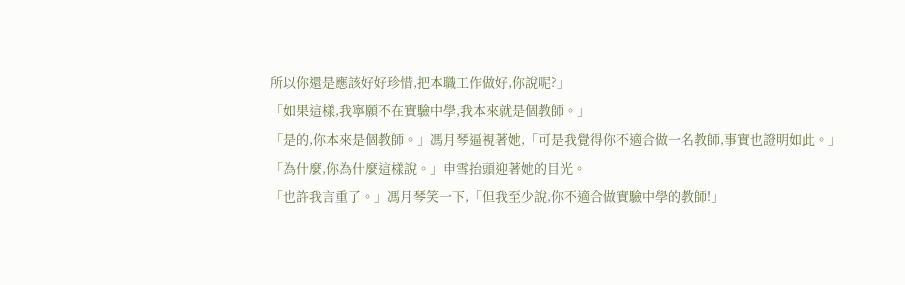所以你還是應該好好珍惜,把本職工作做好,你說呢?」
「如果這樣,我寧願不在實驗中學,我本來就是個教師。」
「是的,你本來是個教師。」馮月琴逼視著她,「可是我覺得你不適合做一名教師,事實也證明如此。」
「為什麼,你為什麼這樣說。」申雪抬頭迎著她的目光。
「也許我言重了。」馮月琴笑一下,「但我至少說,你不適合做實驗中學的教師!」